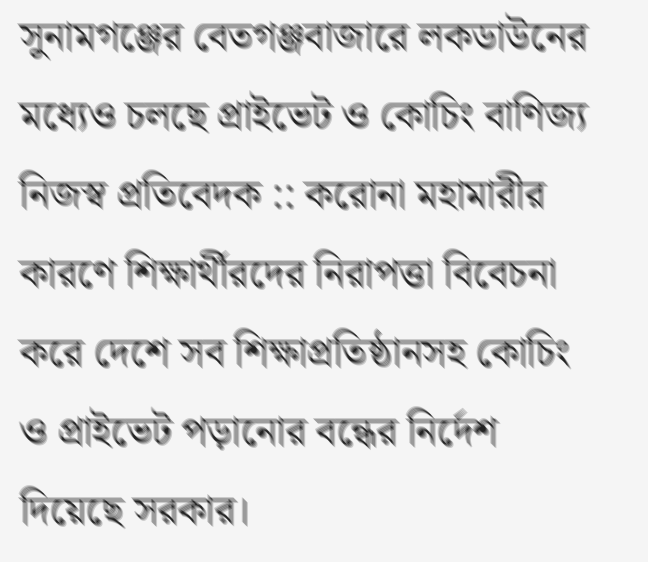সুনামগঞ্জের বেতগঞ্জবাজারে লকডাউনের মধ্যেও চলছে প্রাইভেট ও কোচিং বাণিজ্য
নিজস্ব প্রতিবেদক :: করোনা মহামারীর কারণে শিক্ষার্থীরদের নিরাপত্তা বিবেচনা করে দেশে সব শিক্ষাপ্রতিষ্ঠানসহ কোচিং ও প্রাইভেট পড়ানোর বন্ধের নির্দেশ দিয়েছে সরকার।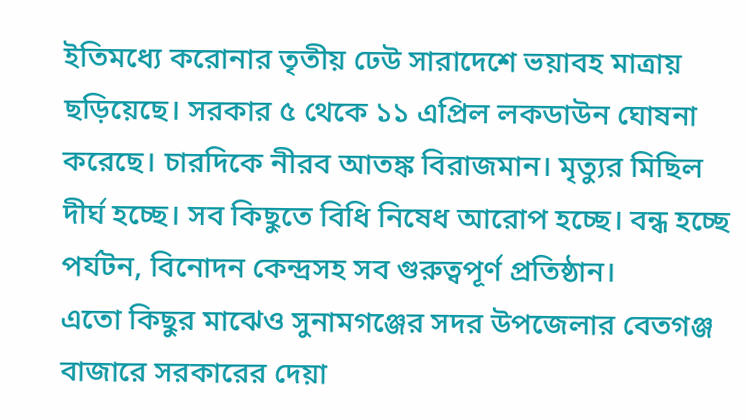ইতিমধ্যে করোনার তৃতীয় ঢেউ সারাদেশে ভয়াবহ মাত্রায় ছড়িয়েছে। সরকার ৫ থেকে ১১ এপ্রিল লকডাউন ঘোষনা করেছে। চারদিকে নীরব আতঙ্ক বিরাজমান। মৃত্যুর মিছিল দীর্ঘ হচ্ছে। সব কিছুতে বিধি নিষেধ আরোপ হচ্ছে। বন্ধ হচ্ছে পর্যটন, বিনোদন কেন্দ্রসহ সব গুরুত্বপূর্ণ প্রতিষ্ঠান।
এতো কিছুর মাঝেও সুনামগঞ্জের সদর উপজেলার বেতগঞ্জ বাজারে সরকারের দেয়া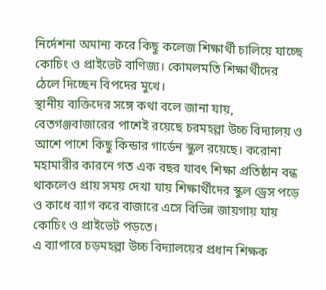নির্দেশনা অমান্য করে কিছু কলেজ শিক্ষার্থী চালিয়ে যাচ্ছে কোচিং ও প্রাইভেট বাণিজ্য। কোমলমতি শিক্ষার্থীদের ঠেলে দিচ্ছেন বিপদের মুখে।
স্থানীয় ব্যক্তিদের সঙ্গে কথা বলে জানা যায়, বেতগঞ্জবাজারের পাশেই রয়েছে চরমহল্লা উচ্চ বিদ্যালয় ও আশে পাশে কিছু কিন্ডার গার্ডেন স্কুল রয়েছে। করোনা মহামারীর কারনে গত এক বছর যাবৎ শিক্ষা প্রতিষ্ঠান বন্ধ থাকলেও প্রায় সময় দেখা যায় শিক্ষার্থীদের স্কুল ড্রেস পড়ে ও কাধে ব্যাগ করে বাজারে এসে বিভিন্ন জায়গায় যায় কোচিং ও প্রাইভেট পড়তে।
এ ব্যাপারে চড়মহল্লা উচ্চ বিদ্যালয়ের প্রধান শিক্ষক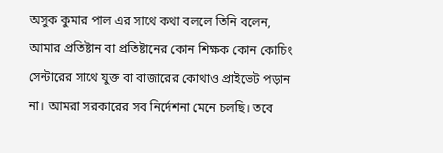অসুক কুমার পাল এর সাথে কথা বললে তিনি বলেন, আমার প্রতিষ্টান বা প্রতিষ্টানের কোন শিক্ষক কোন কোচিং সেন্টারের সাথে যুক্ত বা বাজারের কোথাও প্রাইভেট পড়ান না। আমরা সরকারের সব নির্দেশনা মেনে চলছি। তবে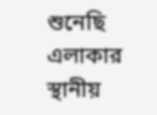শুনেছি এলাকার স্থানীয়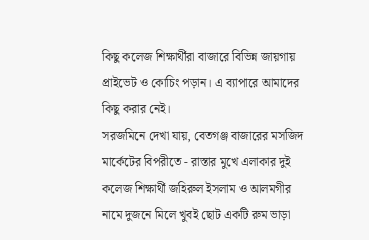কিছু কলেজ শিক্ষার্থীরা বাজারে বিভিন্ন জায়গায় প্রাইভেট ও কোচিং পড়ান। এ ব্যাপারে আমাদের কিছু করার নেই।
সরজমিনে দেখা যায়, বেতগঞ্জ বাজারের মসজিদ মার্কেটের বিপরীতে - রাস্তার মুখে এলাকার দুই কলেজ শিক্ষার্থী জহিরুল ইসলাম ও আলমগীর নামে দুজনে মিলে খুবই ছোট একটি রুম ভাড়া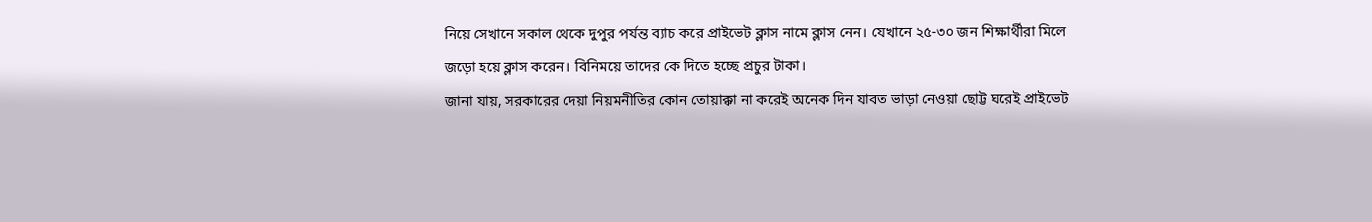নিয়ে সেখানে সকাল থেকে দুপুর পর্যন্ত ব্যাচ করে প্রাইভেট ক্লাস নামে ক্লাস নেন। যেখানে ২৫-৩০ জন শিক্ষার্থীরা মিলে জড়ো হয়ে ক্লাস করেন। বিনিময়ে তাদের কে দিতে হচ্ছে প্রচুর টাকা।
জানা যায়, সরকারের দেয়া নিয়মনীতির কোন তোয়াক্কা না করেই অনেক দিন যাবত ভাড়া নেওয়া ছোট্ট ঘরেই প্রাইভেট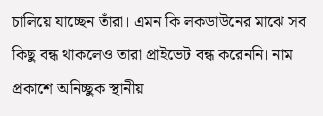চালিয়ে যাচ্ছেন তাঁরা। এমন কি লকডাউনের মাঝে সব কিছু বন্ধ থাকলেও তারা প্রাইভেট বন্ধ করেননি। নাম প্রকাশে অনিচ্ছুক স্থানীয়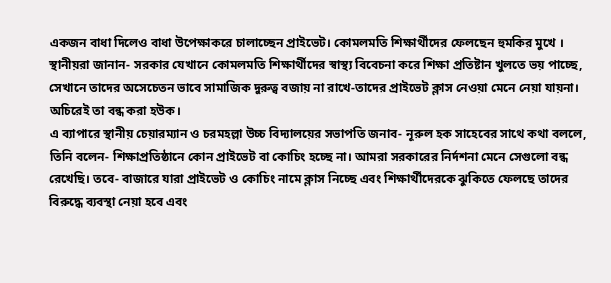একজন বাধা দিলেও বাধা উপেক্ষাকরে চালাচ্ছেন প্রাইভেট। কোমলমতি শিক্ষার্থীদের ফেলছেন হুমকির মুখে ।
স্থানীয়রা জানান- সরকার যেখানে কোমলমতি শিক্ষার্থীদের স্বাস্থ্য বিবেচনা করে শিক্ষা প্রতিষ্টান খুলতে ভয় পাচ্ছে, সেখানে তাদের অসেচেতন ভাবে সামাজিক দুরুত্ব বজায় না রাখে-তাদের প্রাইভেট ক্লাস নেওয়া মেনে নেয়া যায়না। অচিরেই তা বন্ধ করা হউক।
এ ব্যাপারে স্থানীয় চেয়ারম্যান ও চরমহল্লা উচ্চ বিদ্যালয়ের সভাপতি জনাব- নূরুল হক সাহেবের সাথে কথা বললে, তিনি বলেন- শিক্ষাপ্রতিষ্ঠানে কোন প্রাইভেট বা কোচিং হচ্ছে না। আমরা সরকারের নির্দশনা মেনে সেগুলো বন্ধ রেখেছি। তবে- বাজারে যারা প্রাইভেট ও কোচিং নামে ক্লাস নিচ্ছে এবং শিক্ষার্থীদেরকে ঝুকিতে ফেলছে তাদের বিরুদ্ধে ব্যবস্থা নেয়া হবে এবং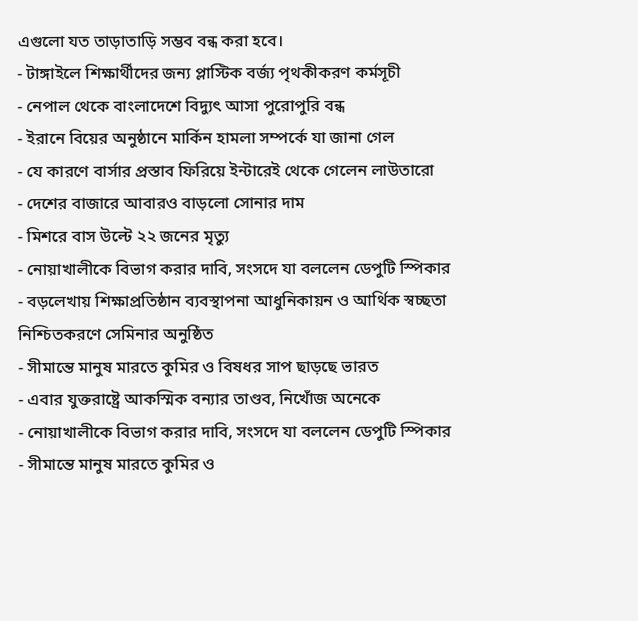এগুলো যত তাড়াতাড়ি সম্ভব বন্ধ করা হবে।
- টাঙ্গাইলে শিক্ষার্থীদের জন্য প্লাস্টিক বর্জ্য পৃথকীকরণ কর্মসূচী
- নেপাল থেকে বাংলাদেশে বিদ্যুৎ আসা পুরোপুরি বন্ধ
- ইরানে বিয়ের অনুষ্ঠানে মার্কিন হামলা সম্পর্কে যা জানা গেল
- যে কারণে বার্সার প্রস্তাব ফিরিয়ে ইন্টারেই থেকে গেলেন লাউতারো
- দেশের বাজারে আবারও বাড়লো সোনার দাম
- মিশরে বাস উল্টে ২২ জনের মৃত্যু
- নোয়াখালীকে বিভাগ করার দাবি, সংসদে যা বললেন ডেপুটি স্পিকার
- বড়লেখায় শিক্ষাপ্রতিষ্ঠান ব্যবস্থাপনা আধুনিকায়ন ও আর্থিক স্বচ্ছতা নিশ্চিতকরণে সেমিনার অনুষ্ঠিত
- সীমান্তে মানুষ মারতে কুমির ও বিষধর সাপ ছাড়ছে ভারত
- এবার যুক্তরাষ্ট্রে আকস্মিক বন্যার তাণ্ডব, নিখোঁজ অনেকে
- নোয়াখালীকে বিভাগ করার দাবি, সংসদে যা বললেন ডেপুটি স্পিকার
- সীমান্তে মানুষ মারতে কুমির ও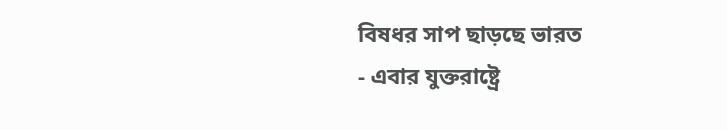বিষধর সাপ ছাড়ছে ভারত
- এবার যুক্তরাষ্ট্রে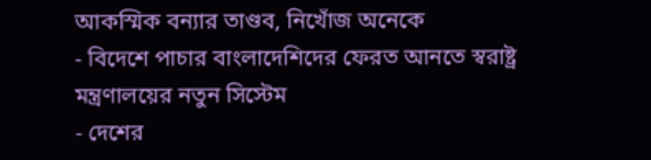আকস্মিক বন্যার তাণ্ডব, নিখোঁজ অনেকে
- বিদেশে পাচার বাংলাদেশিদের ফেরত আনতে স্বরাষ্ট্র মন্ত্রণালয়ের নতুন সিস্টেম
- দেশের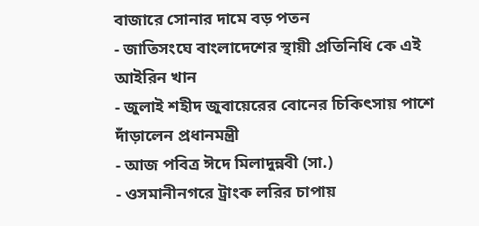বাজারে সোনার দামে বড় পতন
- জাতিসংঘে বাংলাদেশের স্থায়ী প্রতিনিধি কে এই আইরিন খান
- জুলাই শহীদ জুবায়েরের বোনের চিকিৎসায় পাশে দাঁড়ালেন প্রধানমন্ত্রী
- আজ পবিত্র ঈদে মিলাদুন্নবী (সা.)
- ওসমানীনগরে ট্রাংক লরির চাপায়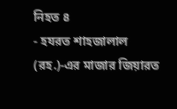নিহত ৪
- হযরত শাহজালাল (রহ.)-এর মাজার জিয়ারত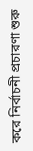করে নির্বাচনী প্রচারণা শুরু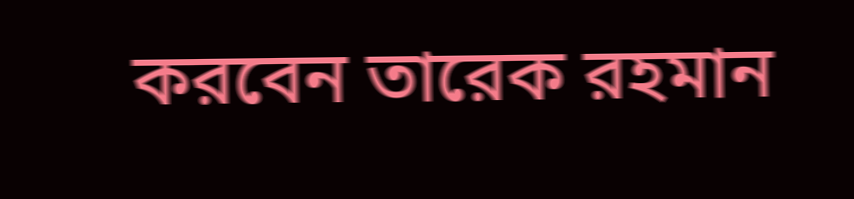করবেন তারেক রহমান